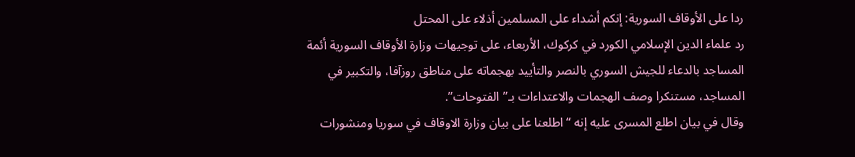ردا على الأوقاف السورية: إنكم أشداء على المسلمين أذلاء على المحتل
رد علماء الدين الإسلامي الكورد في كركوك، الأربعاء، على توجيهات وزارة الأوقاف السورية أئمة المساجد بالدعاء للجيش السوري بالنصر والتأييد بهجماته على مناطق روزآفا، والتكبير في المساجد، مستنكرا وصف الهجمات والاعتداءات بـ”الفتوحات”.
وقال في بيان اطلع المسرى عليه إنه “اطلعنا على بيان وزارة الاوقاف في سوريا ومنشورات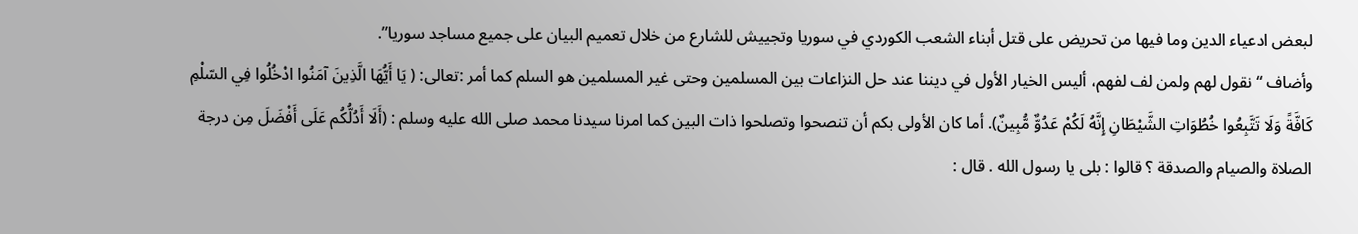لبعض ادعياء الدين وما فيها من تحريض على قتل أبناء الشعب الكوردي في سوريا وتجييش للشارع من خلال تعميم البيان على جميع مساجد سوريا”.
وأضاف “نقول لهم ولمن لف لفهم، أليس الخيار الأول في ديننا عند حل النزاعات بين المسلمين وحتى غير المسلمين هو السلم كما أمر :تعالى: ( يَا أَيُّهَا الَّذِينَ آمَنُوا ادْخُلُوا فِي السّلْمِ كَافَّةً وَلَا تَتَّبِعُوا خُطُوَاتِ الشَّيْطَانِ إِنَّهُ لَكُمْ عَدُوٌّ مُّبِينٌ). أما كان الأولى بكم أن تنصحوا وتصلحوا ذات البين كما امرنا سيدنا محمد صلى الله عليه وسلم : (أَلَا أَدُلُّكُم عَلَى أَفْضَلَ مِن درجة الصلاة والصيام والصدقة ؟ قالوا : بلى يا رسول الله . قال :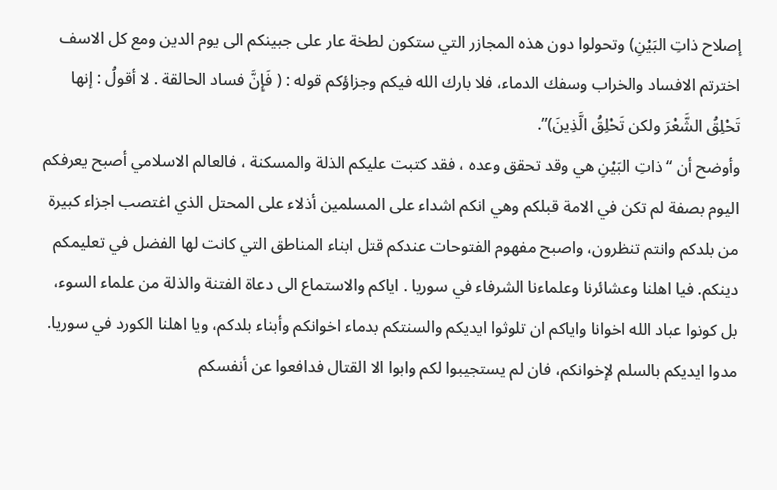إصلاح ذاتِ البَيْنِ) وتحولوا دون هذه المجازر التي ستكون لطخة عار على جبينكم الى يوم الدين ومع كل الاسف اخترتم الافساد والخراب وسفك الدماء، فلا بارك الله فيكم وجزاؤكم قوله : ( فَإِنَّ فساد الحالقة . لا أقولُ : إنها تَحْلِقُ الشَّعْرَ ولكن تَحْلِقُ الَّذِينَ)”.
وأوضح أن “ذاتِ البَيْنِ هي وقد تحقق وعده ، فقد كتبت عليكم الذلة والمسكنة ، فالعالم الاسلامي أصبح يعرفكم اليوم بصفة لم تكن في الامة قبلكم وهي انكم اشداء على المسلمين أذلاء على المحتل الذي اغتصب اجزاء كبيرة من بلدكم وانتم تنظرون، واصبح مفهوم الفتوحات عندكم قتل ابناء المناطق التي كانت لها الفضل في تعليمكم دينكم. فيا اهلنا وعشائرنا وعلماءنا الشرفاء في سوريا . اياكم والاستماع الى دعاة الفتنة والذلة من علماء السوء، بل كونوا عباد الله اخوانا واياكم ان تلوثوا ايديكم والسنتكم بدماء اخوانكم وأبناء بلدكم، ويا اهلنا الكورد في سوريا. مدوا ايديكم بالسلم لإخوانكم، فان لم يستجيبوا لكم وابوا الا القتال فدافعوا عن أنفسكم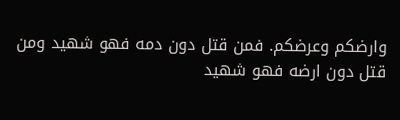وارضكم وعرضكم. فمن قتل دون دمه فهو شهيد ومن قتل دون ارضه فهو شهيد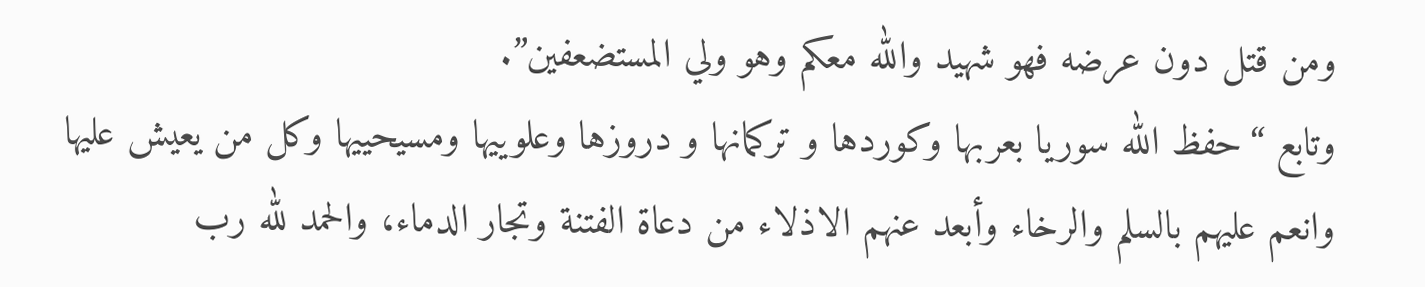ومن قتل دون عرضه فهو شهيد والله معكم وهو ولي المستضعفين”.
وتابع “حفظ الله سوريا بعربها وكوردها و تركمانها و دروزها وعلوييها ومسيحييها وكل من يعيش عليها وانعم عليهم بالسلم والرخاء وأبعد عنهم الاذلاء من دعاة الفتنة وتجار الدماء، والحمد لله رب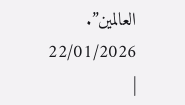العالمين”.
22/01/2026
|